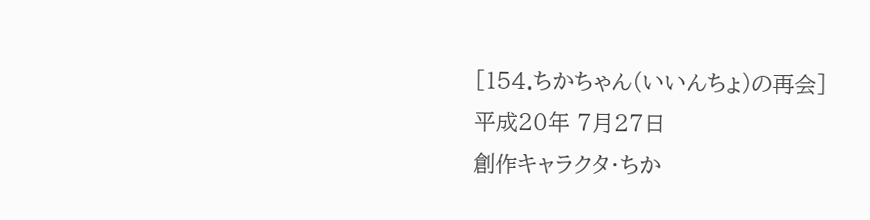[154.ちかちゃん(いいんちょ)の再会]
平成20年 7月27日
創作キャラクタ・ちか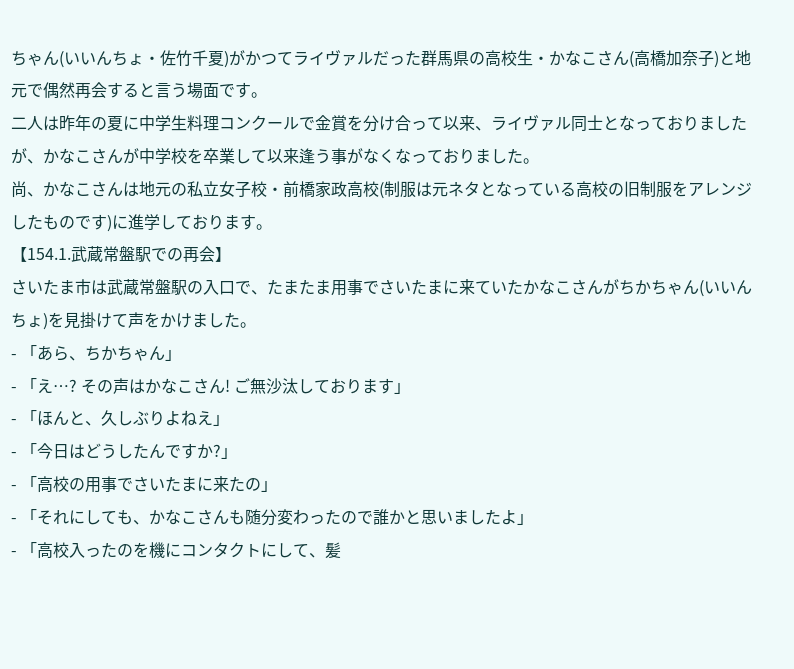ちゃん(いいんちょ・佐竹千夏)がかつてライヴァルだった群馬県の高校生・かなこさん(高橋加奈子)と地元で偶然再会すると言う場面です。
二人は昨年の夏に中学生料理コンクールで金賞を分け合って以来、ライヴァル同士となっておりましたが、かなこさんが中学校を卒業して以来逢う事がなくなっておりました。
尚、かなこさんは地元の私立女子校・前橋家政高校(制服は元ネタとなっている高校の旧制服をアレンジしたものです)に進学しております。
【154.1.武蔵常盤駅での再会】
さいたま市は武蔵常盤駅の入口で、たまたま用事でさいたまに来ていたかなこさんがちかちゃん(いいんちょ)を見掛けて声をかけました。
- 「あら、ちかちゃん」
- 「え…? その声はかなこさん! ご無沙汰しております」
- 「ほんと、久しぶりよねえ」
- 「今日はどうしたんですか?」
- 「高校の用事でさいたまに来たの」
- 「それにしても、かなこさんも随分変わったので誰かと思いましたよ」
- 「高校入ったのを機にコンタクトにして、髪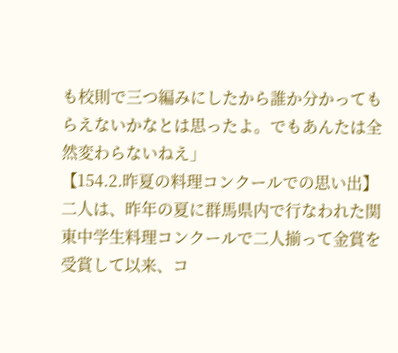も校則で三つ編みにしたから誰か分かってもらえないかなとは思ったよ。でもあんたは全然変わらないねえ」
【154.2.昨夏の料理コンクールでの思い出】
二人は、昨年の夏に群馬県内で行なわれた関東中学生料理コンクールで二人揃って金賞を受賞して以来、コ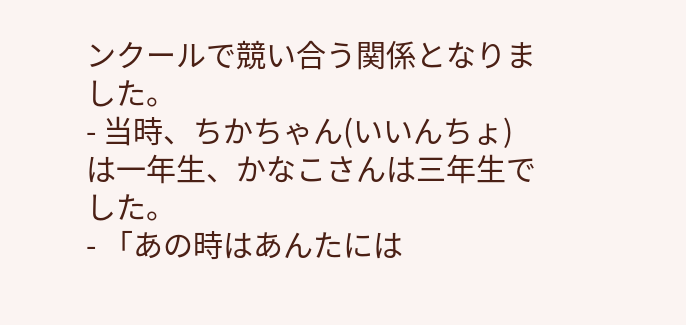ンクールで競い合う関係となりました。
- 当時、ちかちゃん(いいんちょ)は一年生、かなこさんは三年生でした。
- 「あの時はあんたには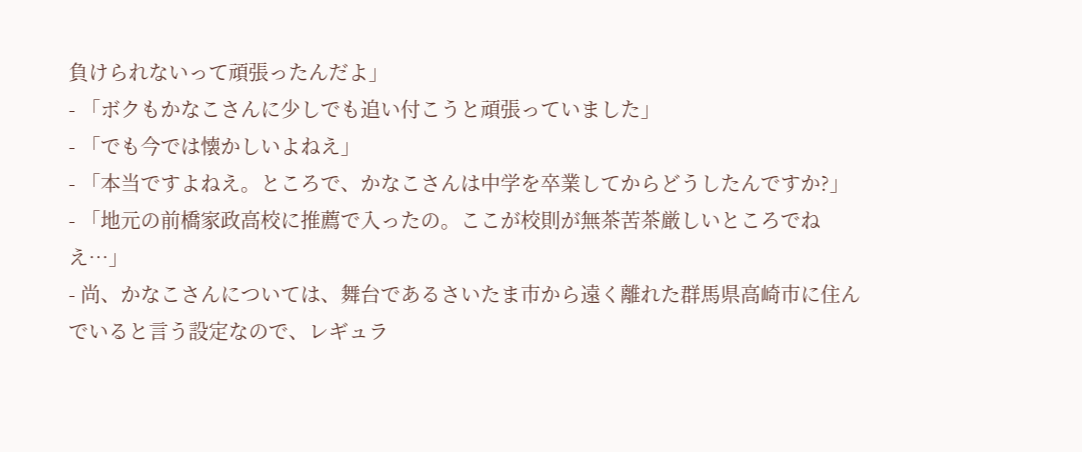負けられないって頑張ったんだよ」
- 「ボクもかなこさんに少しでも追い付こうと頑張っていました」
- 「でも今では懐かしいよねえ」
- 「本当ですよねえ。ところで、かなこさんは中学を卒業してからどうしたんですか?」
- 「地元の前橋家政高校に推薦で入ったの。ここが校則が無茶苦茶厳しいところでねえ…」
- 尚、かなこさんについては、舞台であるさいたま市から遠く離れた群馬県高崎市に住んでいると言う設定なので、レギュラ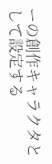ーの創作キャラクタとして設定する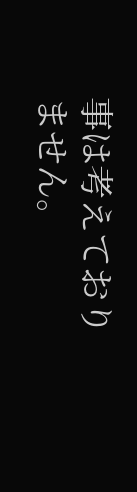事は考えておりません。